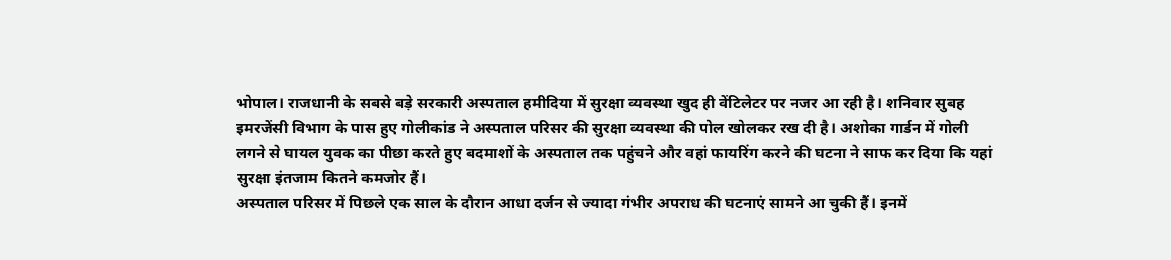भोपाल। राजधानी के सबसे बड़े सरकारी अस्पताल हमीदिया में सुरक्षा व्यवस्था खुद ही वेंटिलेटर पर नजर आ रही है। शनिवार सुबह इमरजेंसी विभाग के पास हुए गोलीकांड ने अस्पताल परिसर की सुरक्षा व्यवस्था की पोल खोलकर रख दी है। अशोका गार्डन में गोली लगने से घायल युवक का पीछा करते हुए बदमाशों के अस्पताल तक पहुंचने और वहां फायरिंग करने की घटना ने साफ कर दिया कि यहां सुरक्षा इंतजाम कितने कमजोर हैं।
अस्पताल परिसर में पिछले एक साल के दौरान आधा दर्जन से ज्यादा गंभीर अपराध की घटनाएं सामने आ चुकी हैं। इनमें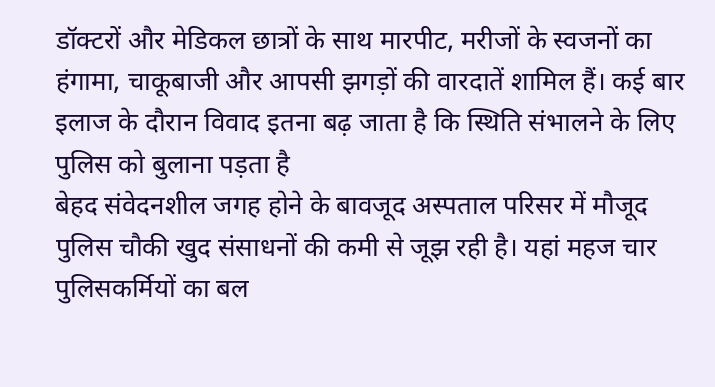डॉक्टरों और मेडिकल छात्रों के साथ मारपीट, मरीजों के स्वजनों का हंगामा, चाकूबाजी और आपसी झगड़ों की वारदातें शामिल हैं। कई बार इलाज के दौरान विवाद इतना बढ़ जाता है कि स्थिति संभालने के लिए पुलिस को बुलाना पड़ता है
बेहद संवेदनशील जगह होने के बावजूद अस्पताल परिसर में मौजूद पुलिस चौकी खुद संसाधनों की कमी से जूझ रही है। यहां महज चार पुलिसकर्मियों का बल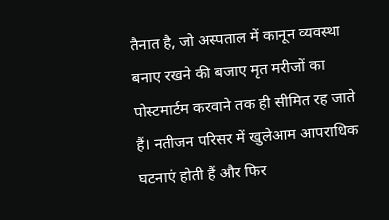तैनात है, जो अस्पताल में कानून व्यवस्था बनाए रखने की बजाए मृत मरीजों का पोस्टमार्टम करवाने तक ही सीमित रह जाते हैं। नतीजन परिसर में खुलेआम आपराधिक घटनाएं होती हैं और फिर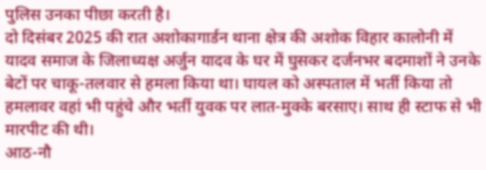पुलिस उनका पीछा करती है।
दो दिसंबर 2025 की रात अशोकागार्डन थाना क्षेत्र की अशोक विहार कालोनी में यादव समाज के जिलाध्यक्ष अर्जुन यादव के घर में घुसकर दर्जनभर बदमाशों ने उनके बेटों पर चाकू-तलवार से हमला किया था। घायल को अस्पताल में भर्ती किया तो हमलावर वहां भी पहुंचे और भर्ती युवक पर लात-मुक्के बरसाए। साथ ही स्टाफ से भी मारपीट की थी।
आठ-नौ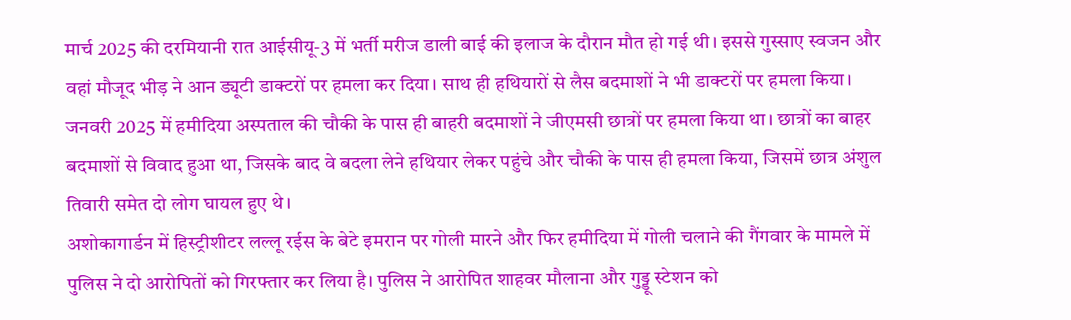मार्च 2025 की दरमियानी रात आईसीयू-3 में भर्ती मरीज डाली बाई की इलाज के दौरान मौत हो गई थी। इससे गुस्साए स्वजन और वहां मौजूद भीड़ ने आन ड्यूटी डाक्टरों पर हमला कर दिया। साथ ही हथियारों से लैस बदमाशों ने भी डाक्टरों पर हमला किया।
जनवरी 2025 में हमीदिया अस्पताल की चौकी के पास ही बाहरी बदमाशों ने जीएमसी छात्रों पर हमला किया था। छात्रों का बाहर बदमाशों से विवाद हुआ था, जिसके बाद वे बदला लेने हथियार लेकर पहुंचे और चौकी के पास ही हमला किया, जिसमें छात्र अंशुल तिवारी समेत दो लोग घायल हुए थे।
अशोकागार्डन में हिस्ट्रीशीटर लल्लू रईस के बेटे इमरान पर गोली मारने और फिर हमीदिया में गोली चलाने की गैंगवार के मामले में पुलिस ने दो आरोपितों को गिरफ्तार कर लिया है। पुलिस ने आरोपित शाहवर मौलाना और गुड्डू स्टेशन को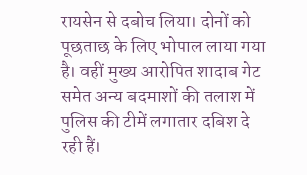रायसेन से दबोच लिया। दोनों को पूछताछ के लिए भोपाल लाया गया है। वहीं मुख्य आरोपित शादाब गेट समेत अन्य बदमाशों की तलाश में पुलिस की टीमें लगातार दबिश दे रही हैं।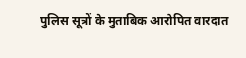पुलिस सूत्रों के मुताबिक आरोपित वारदात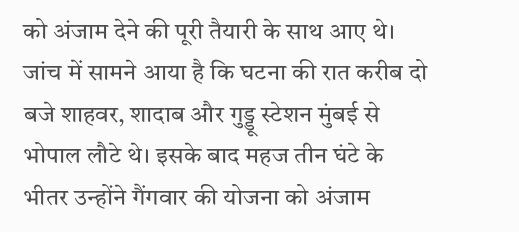को अंजाम देने की पूरी तैयारी के साथ आए थे।
जांच में सामने आया है कि घटना की रात करीब दो बजे शाहवर, शादाब और गुड्डू स्टेशन मुंबई से भोपाल लौटे थे। इसके बाद महज तीन घंटे के भीतर उन्होंने गैंगवार की योजना को अंजाम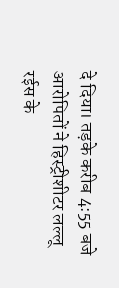दे दिया। तड़के करीब 4:55 बजे आरोपितों ने हिस्ट्रीशीटर लल्लू रईस के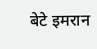बेटे इमरान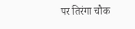पर तिरंगा चौक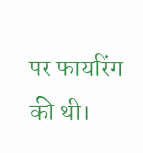पर फायरिंग की थी।